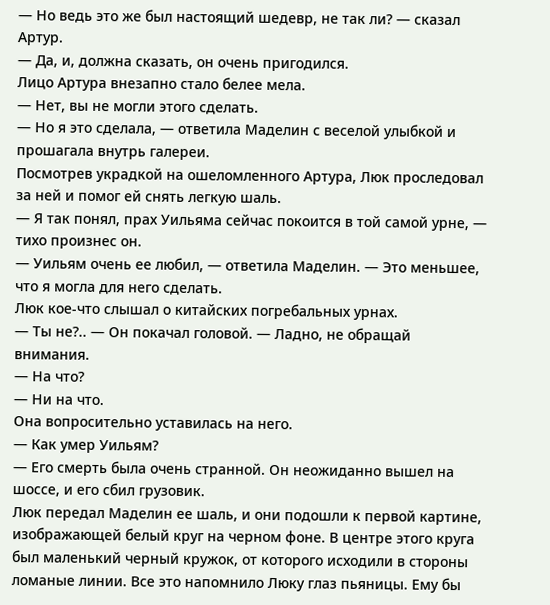— Но ведь это же был настоящий шедевр, не так ли? — сказал Артур.
— Да, и, должна сказать, он очень пригодился.
Лицо Артура внезапно стало белее мела.
— Нет, вы не могли этого сделать.
— Но я это сделала, — ответила Маделин с веселой улыбкой и прошагала внутрь галереи.
Посмотрев украдкой на ошеломленного Артура, Люк проследовал за ней и помог ей снять легкую шаль.
— Я так понял, прах Уильяма сейчас покоится в той самой урне, — тихо произнес он.
— Уильям очень ее любил, — ответила Маделин. — Это меньшее, что я могла для него сделать.
Люк кое-что слышал о китайских погребальных урнах.
— Ты не?.. — Он покачал головой. — Ладно, не обращай внимания.
— На что?
— Ни на что.
Она вопросительно уставилась на него.
— Как умер Уильям?
— Его смерть была очень странной. Он неожиданно вышел на шоссе, и его сбил грузовик.
Люк передал Маделин ее шаль, и они подошли к первой картине, изображающей белый круг на черном фоне. В центре этого круга был маленький черный кружок, от которого исходили в стороны ломаные линии. Все это напомнило Люку глаз пьяницы. Ему бы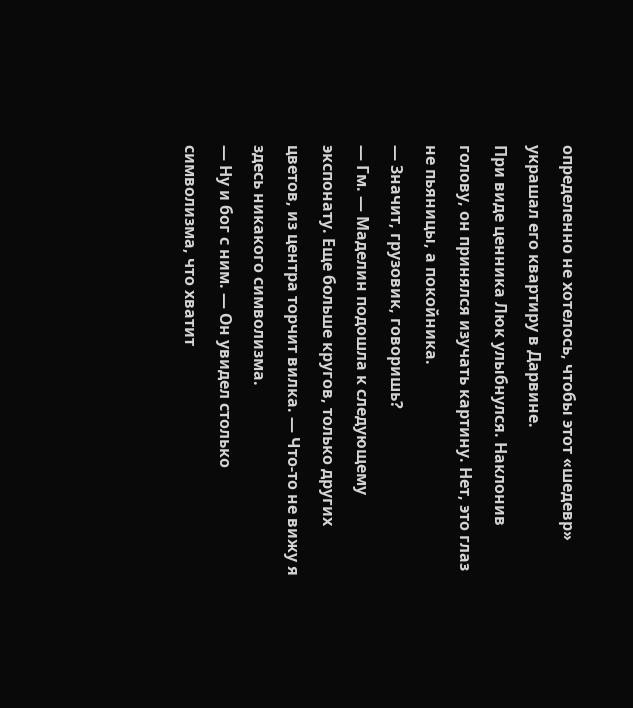определенно не хотелось, чтобы этот «шедевр» украшал его квартиру в Дарвине.
При виде ценника Люк улыбнулся. Наклонив голову, он принялся изучать картину. Нет, это глаз не пьяницы, а покойника.
— Значит, грузовик, говоришь?
— Гм. — Маделин подошла к следующему экспонату. Еще больше кругов, только других цветов, из центра торчит вилка. — Что-то не вижу я здесь никакого символизма.
— Ну и бог с ним. — Он увидел столько символизма, что хватит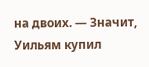на двоих. — Значит, Уильям купил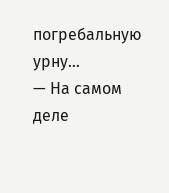погребальную урну…
— На самом деле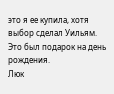это я ее купила, хотя выбор сделал Уильям. Это был подарок на день рождения.
Люк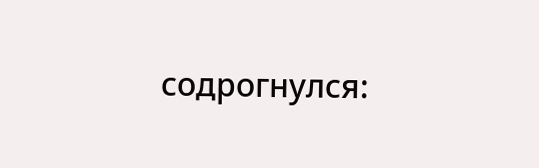содрогнулся: